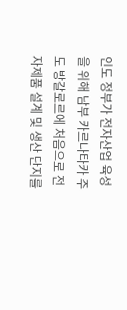인도 정부가 전자산업 육성을 위해 남부 카르나타카 주도 방갈로르에 처음으로 전자제품 설계 및 생산 단지를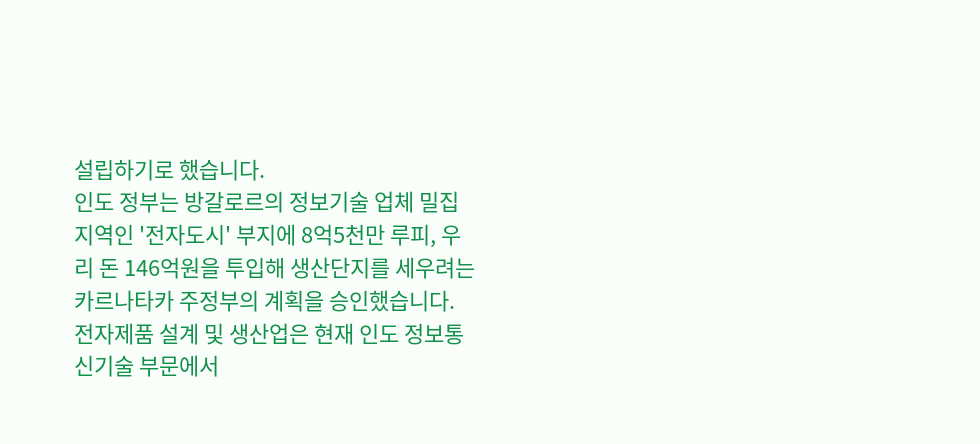설립하기로 했습니다.
인도 정부는 방갈로르의 정보기술 업체 밀집지역인 '전자도시' 부지에 8억5천만 루피, 우리 돈 146억원을 투입해 생산단지를 세우려는 카르나타카 주정부의 계획을 승인했습니다.
전자제품 설계 및 생산업은 현재 인도 정보통신기술 부문에서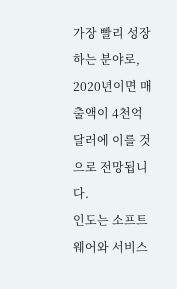가장 빨리 성장하는 분야로, 2020년이면 매출액이 4천억 달러에 이를 것으로 전망됩니다.
인도는 소프트웨어와 서비스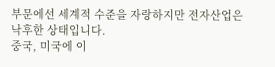부문에선 세계적 수준을 자랑하지만 전자산업은 낙후한 상태입니다.
중국, 미국에 이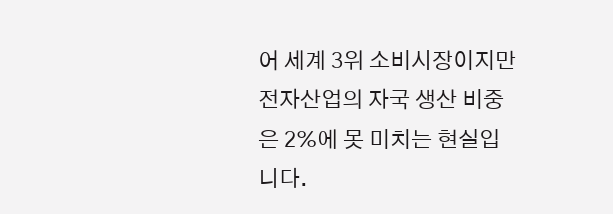어 세계 3위 소비시장이지만 전자산업의 자국 생산 비중은 2%에 못 미치는 현실입니다.